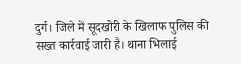दुर्ग। जिले में सूदखोरी के खिलाफ पुलिस की सख्त कार्रवाई जारी है। थाना भिलाई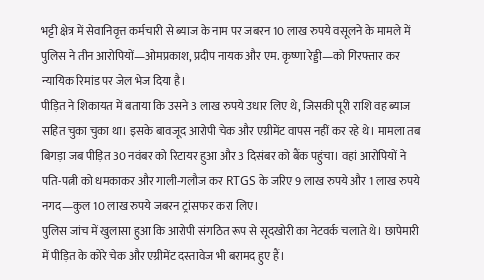भट्टी क्षेत्र में सेवानिवृत्त कर्मचारी से ब्याज के नाम पर जबरन 10 लाख रुपये वसूलने के मामले में पुलिस ने तीन आरोपियों—ओमप्रकाश, प्रदीप नायक और एम. कृष्णा रेड्डी—को गिरफ्तार कर न्यायिक रिमांड पर जेल भेज दिया है।
पीड़ित ने शिकायत में बताया कि उसने 3 लाख रुपये उधार लिए थे, जिसकी पूरी राशि वह ब्याज सहित चुका चुका था। इसके बावजूद आरोपी चेक और एग्रीमेंट वापस नहीं कर रहे थे। मामला तब बिगड़ा जब पीड़ित 30 नवंबर को रिटायर हुआ और 3 दिसंबर को बैंक पहुंचा। वहां आरोपियों ने पति-पत्नी को धमकाकर और गाली-गलौज कर RTGS के जरिए 9 लाख रुपये और 1 लाख रुपये नगद—कुल 10 लाख रुपये जबरन ट्रांसफर करा लिए।
पुलिस जांच में खुलासा हुआ कि आरोपी संगठित रूप से सूदखोरी का नेटवर्क चलाते थे। छापेमारी में पीड़ित के कोरे चेक और एग्रीमेंट दस्तावेज भी बरामद हुए हैं।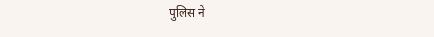पुलिस ने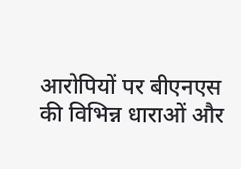आरोपियों पर बीएनएस की विभिन्न धाराओं और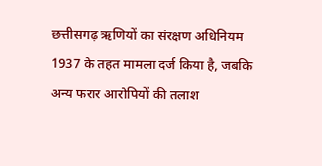छत्तीसगढ़ ऋणियों का संरक्षण अधिनियम 1937 के तहत मामला दर्ज किया है, जबकि अन्य फरार आरोपियों की तलाश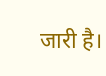जारी है।